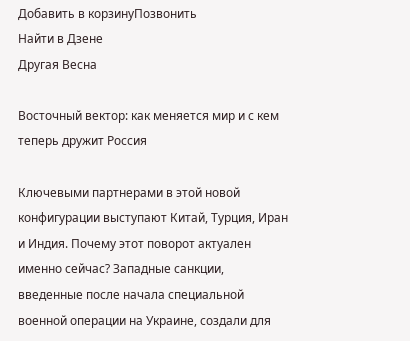Добавить в корзинуПозвонить
Найти в Дзене
Другая Весна

Восточный вектор: как меняется мир и с кем теперь дружит Россия

Ключевыми партнерами в этой новой конфигурации выступают Китай, Турция, Иран и Индия. Почему этот поворот актуален именно сейчас? Западные санкции, введенные после начала специальной военной операции на Украине, создали для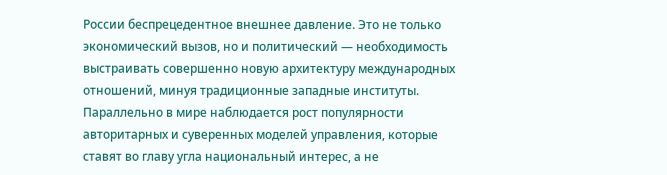России беспрецедентное внешнее давление. Это не только экономический вызов, но и политический — необходимость выстраивать совершенно новую архитектуру международных отношений, минуя традиционные западные институты. Параллельно в мире наблюдается рост популярности авторитарных и суверенных моделей управления, которые ставят во главу угла национальный интерес, а не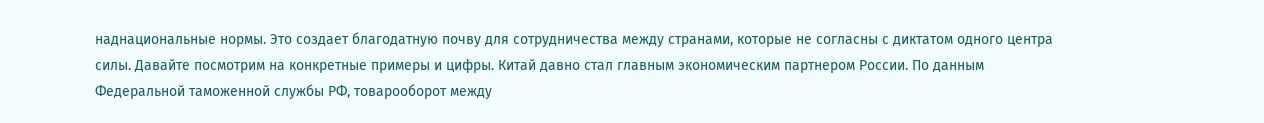наднациональные нормы. Это создает благодатную почву для сотрудничества между странами, которые не согласны с диктатом одного центра силы. Давайте посмотрим на конкретные примеры и цифры. Китай давно стал главным экономическим партнером России. По данным Федеральной таможенной службы РФ, товарооборот между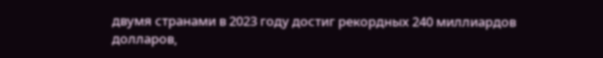двумя странами в 2023 году достиг рекордных 240 миллиардов долларов,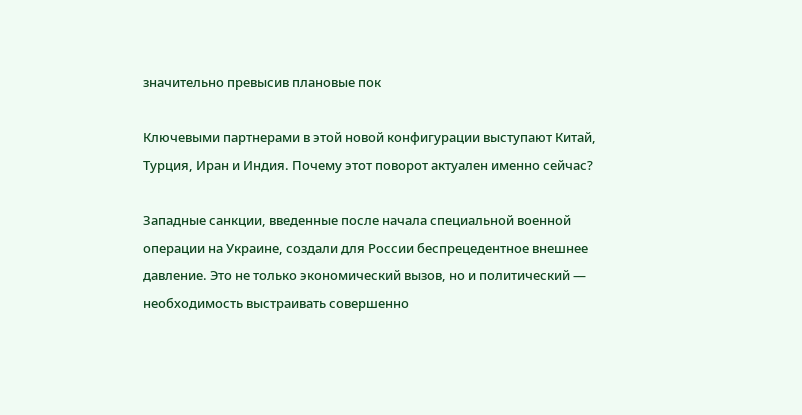значительно превысив плановые пок

Ключевыми партнерами в этой новой конфигурации выступают Китай, Турция, Иран и Индия. Почему этот поворот актуален именно сейчас?

Западные санкции, введенные после начала специальной военной операции на Украине, создали для России беспрецедентное внешнее давление. Это не только экономический вызов, но и политический — необходимость выстраивать совершенно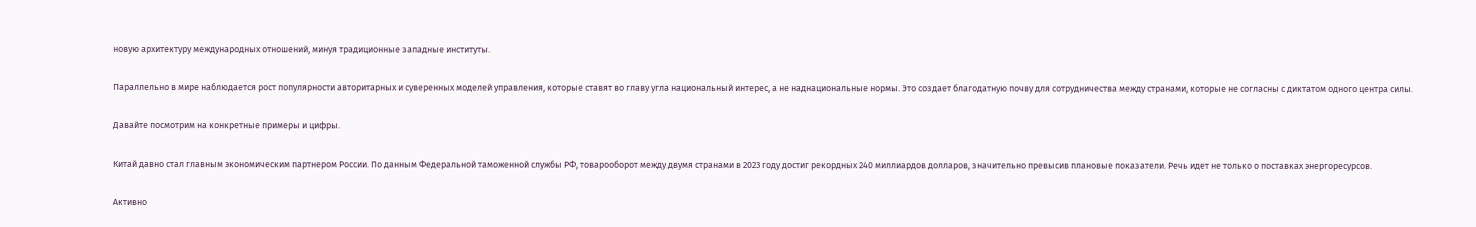новую архитектуру международных отношений, минуя традиционные западные институты.

Параллельно в мире наблюдается рост популярности авторитарных и суверенных моделей управления, которые ставят во главу угла национальный интерес, а не наднациональные нормы. Это создает благодатную почву для сотрудничества между странами, которые не согласны с диктатом одного центра силы.

Давайте посмотрим на конкретные примеры и цифры.

Китай давно стал главным экономическим партнером России. По данным Федеральной таможенной службы РФ, товарооборот между двумя странами в 2023 году достиг рекордных 240 миллиардов долларов, значительно превысив плановые показатели. Речь идет не только о поставках энергоресурсов.

Активно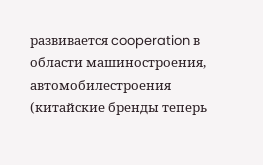развивается cooperation в области машиностроения, автомобилестроения (китайские бренды теперь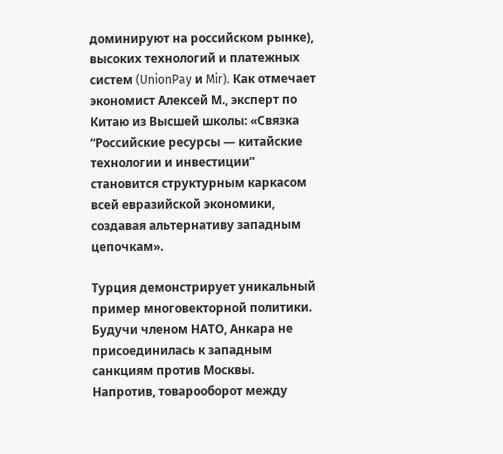доминируют на российском рынке), высоких технологий и платежных систем (UnionPay и Mir). Как отмечает экономист Алексей М., эксперт по Китаю из Высшей школы: «Связка “Российские ресурсы — китайские технологии и инвестиции” становится структурным каркасом всей евразийской экономики, создавая альтернативу западным цепочкам».

Турция демонстрирует уникальный пример многовекторной политики. Будучи членом НАТО, Анкара не присоединилась к западным санкциям против Москвы. Напротив, товарооборот между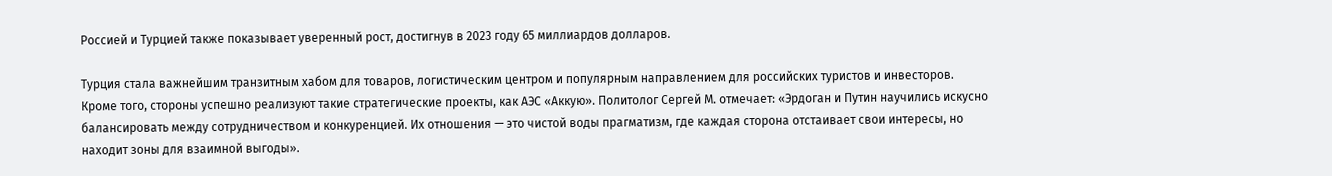Россией и Турцией также показывает уверенный рост, достигнув в 2023 году 65 миллиардов долларов.

Турция стала важнейшим транзитным хабом для товаров, логистическим центром и популярным направлением для российских туристов и инвесторов. Кроме того, стороны успешно реализуют такие стратегические проекты, как АЭС «Аккую». Политолог Сергей М. отмечает: «Эрдоган и Путин научились искусно балансировать между сотрудничеством и конкуренцией. Их отношения — это чистой воды прагматизм, где каждая сторона отстаивает свои интересы, но находит зоны для взаимной выгоды».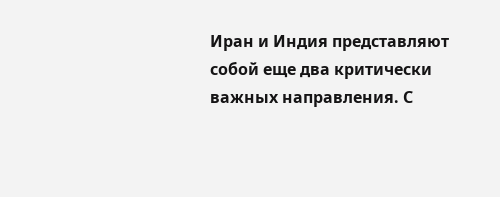Иран и Индия представляют собой еще два критически важных направления. С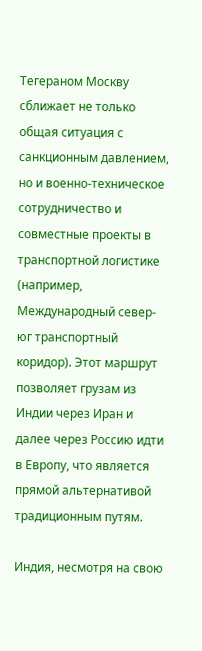Тегераном Москву сближает не только общая ситуация с санкционным давлением, но и военно-техническое сотрудничество и совместные проекты в транспортной логистике (например, Международный север-юг транспортный коридор). Этот маршрут позволяет грузам из Индии через Иран и далее через Россию идти в Европу, что является прямой альтернативой традиционным путям.

Индия, несмотря на свою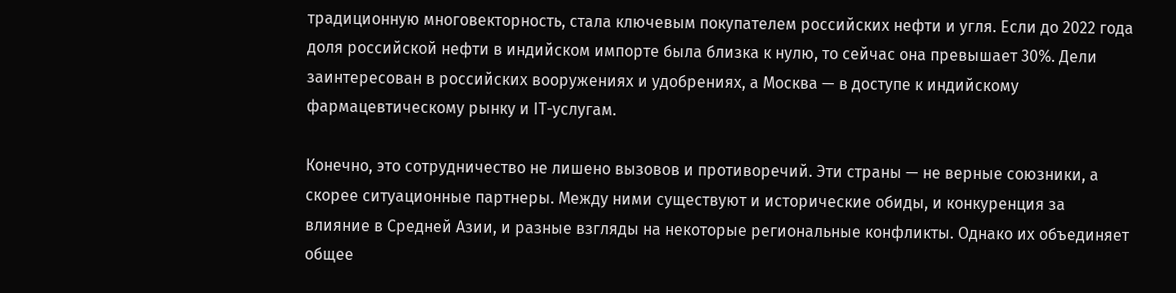традиционную многовекторность, стала ключевым покупателем российских нефти и угля. Если до 2022 года доля российской нефти в индийском импорте была близка к нулю, то сейчас она превышает 30%. Дели заинтересован в российских вооружениях и удобрениях, а Москва — в доступе к индийскому фармацевтическому рынку и IT-услугам.

Конечно, это сотрудничество не лишено вызовов и противоречий. Эти страны — не верные союзники, а скорее ситуационные партнеры. Между ними существуют и исторические обиды, и конкуренция за влияние в Средней Азии, и разные взгляды на некоторые региональные конфликты. Однако их объединяет общее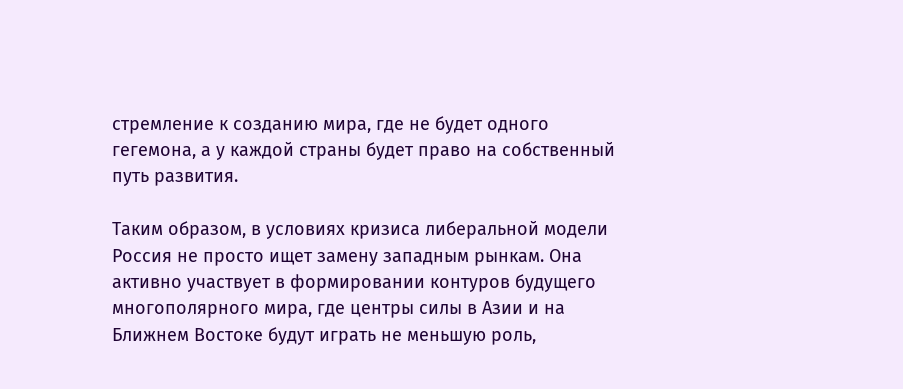стремление к созданию мира, где не будет одного гегемона, а у каждой страны будет право на собственный путь развития.

Таким образом, в условиях кризиса либеральной модели Россия не просто ищет замену западным рынкам. Она активно участвует в формировании контуров будущего многополярного мира, где центры силы в Азии и на Ближнем Востоке будут играть не меньшую роль,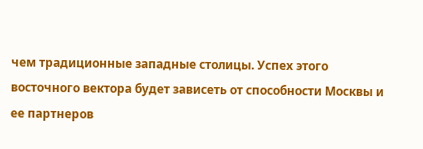чем традиционные западные столицы. Успех этого восточного вектора будет зависеть от способности Москвы и ее партнеров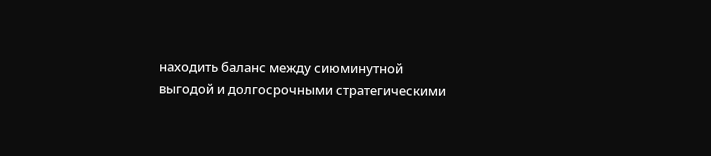находить баланс между сиюминутной выгодой и долгосрочными стратегическими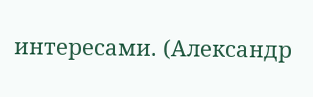интересами. (Александр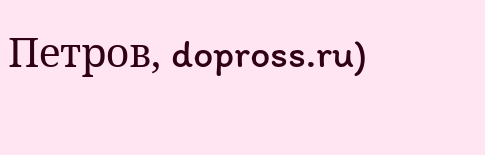Петров, dopross.ru)